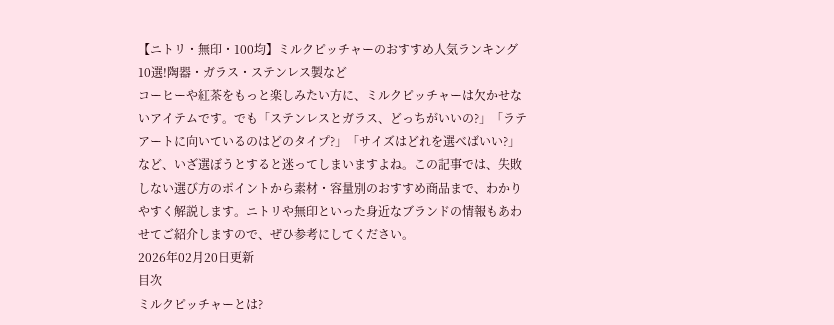【ニトリ・無印・100均】ミルクピッチャーのおすすめ人気ランキング10選!陶器・ガラス・ステンレス製など
コーヒーや紅茶をもっと楽しみたい方に、ミルクピッチャーは欠かせないアイテムです。でも「ステンレスとガラス、どっちがいいの?」「ラテアートに向いているのはどのタイプ?」「サイズはどれを選べばいい?」など、いざ選ぼうとすると迷ってしまいますよね。この記事では、失敗しない選び方のポイントから素材・容量別のおすすめ商品まで、わかりやすく解説します。ニトリや無印といった身近なブランドの情報もあわせてご紹介しますので、ぜひ参考にしてください。
2026年02月20日更新
目次
ミルクピッチャーとは?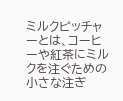ミルクピッチャーとは、コーヒーや紅茶にミルクを注ぐための小さな注ぎ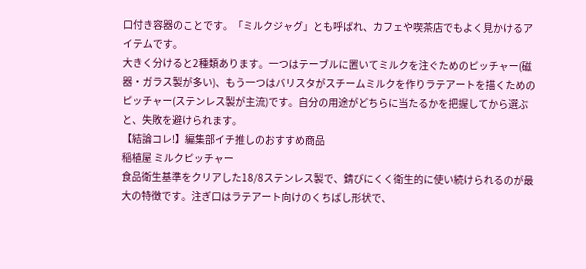口付き容器のことです。「ミルクジャグ」とも呼ばれ、カフェや喫茶店でもよく見かけるアイテムです。
大きく分けると2種類あります。一つはテーブルに置いてミルクを注ぐためのピッチャー(磁器・ガラス製が多い)、もう一つはバリスタがスチームミルクを作りラテアートを描くためのピッチャー(ステンレス製が主流)です。自分の用途がどちらに当たるかを把握してから選ぶと、失敗を避けられます。
【結論コレ!】編集部イチ推しのおすすめ商品
稲植屋 ミルクピッチャー
食品衛生基準をクリアした18/8ステンレス製で、錆びにくく衛生的に使い続けられるのが最大の特徴です。注ぎ口はラテアート向けのくちばし形状で、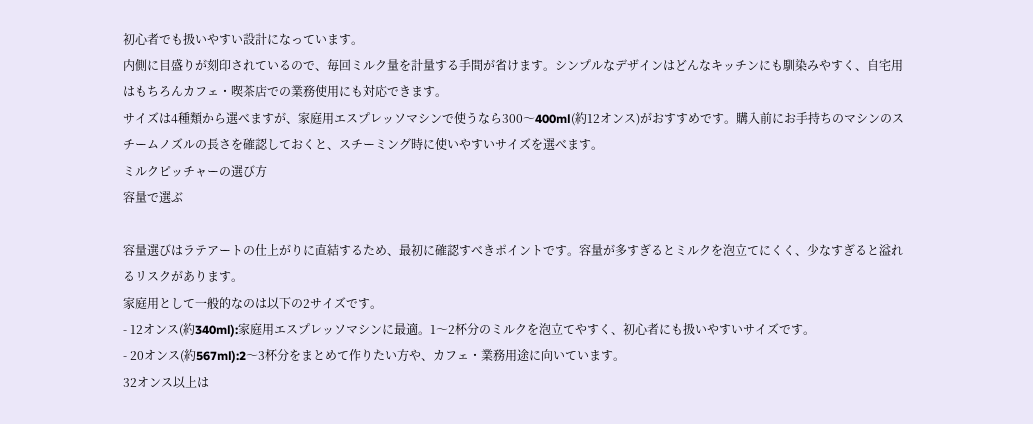初心者でも扱いやすい設計になっています。
内側に目盛りが刻印されているので、毎回ミルク量を計量する手間が省けます。シンプルなデザインはどんなキッチンにも馴染みやすく、自宅用はもちろんカフェ・喫茶店での業務使用にも対応できます。
サイズは4種類から選べますが、家庭用エスプレッソマシンで使うなら300〜400ml(約12オンス)がおすすめです。購入前にお手持ちのマシンのスチームノズルの長さを確認しておくと、スチーミング時に使いやすいサイズを選べます。
ミルクピッチャーの選び方
容量で選ぶ

容量選びはラテアートの仕上がりに直結するため、最初に確認すべきポイントです。容量が多すぎるとミルクを泡立てにくく、少なすぎると溢れるリスクがあります。
家庭用として一般的なのは以下の2サイズです。
- 12オンス(約340ml):家庭用エスプレッソマシンに最適。1〜2杯分のミルクを泡立てやすく、初心者にも扱いやすいサイズです。
- 20オンス(約567ml):2〜3杯分をまとめて作りたい方や、カフェ・業務用途に向いています。
32オンス以上は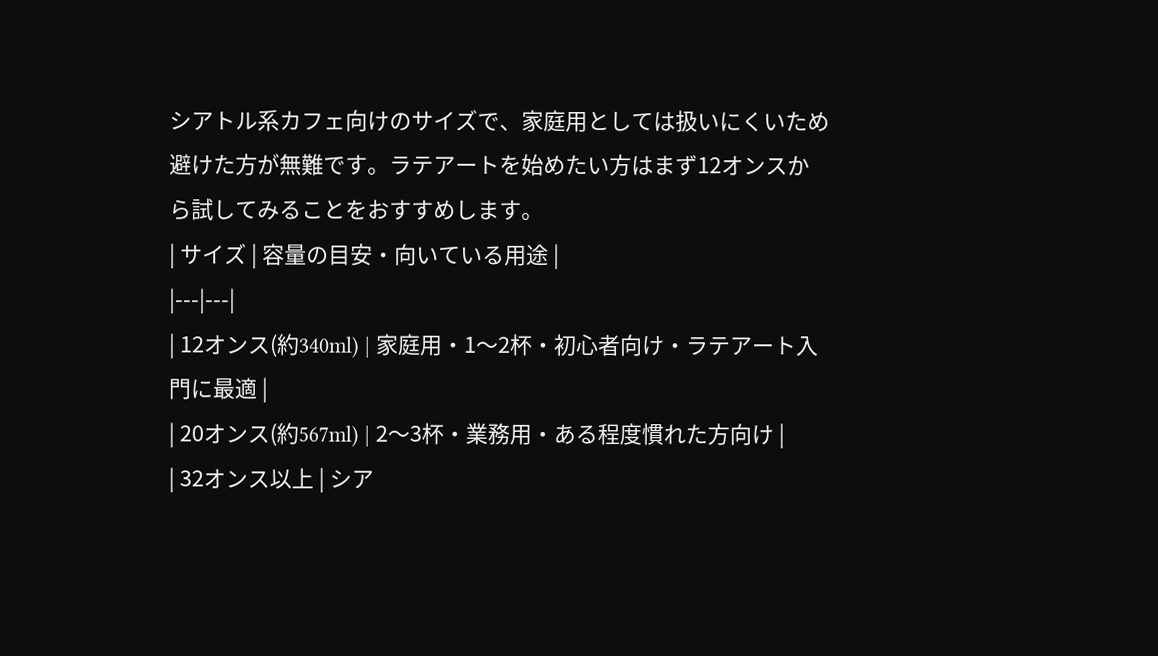シアトル系カフェ向けのサイズで、家庭用としては扱いにくいため避けた方が無難です。ラテアートを始めたい方はまず12オンスから試してみることをおすすめします。
| サイズ | 容量の目安・向いている用途 |
|---|---|
| 12オンス(約340ml) | 家庭用・1〜2杯・初心者向け・ラテアート入門に最適 |
| 20オンス(約567ml) | 2〜3杯・業務用・ある程度慣れた方向け |
| 32オンス以上 | シア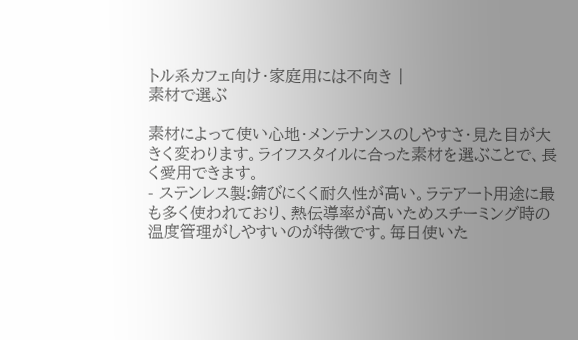トル系カフェ向け・家庭用には不向き |
素材で選ぶ

素材によって使い心地・メンテナンスのしやすさ・見た目が大きく変わります。ライフスタイルに合った素材を選ぶことで、長く愛用できます。
- ステンレス製:錆びにくく耐久性が高い。ラテアート用途に最も多く使われており、熱伝導率が高いためスチーミング時の温度管理がしやすいのが特徴です。毎日使いた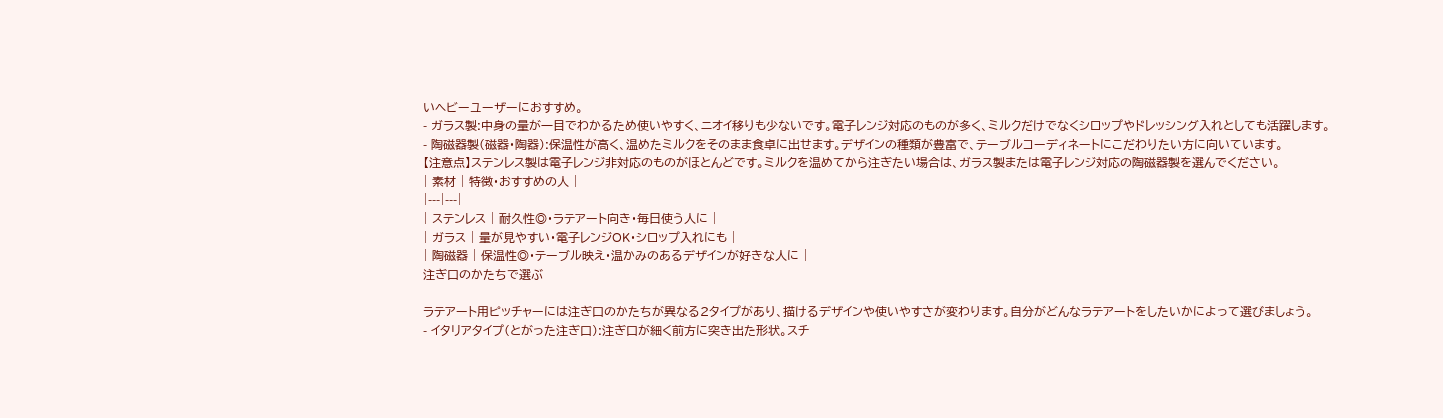いヘビーユーザーにおすすめ。
- ガラス製:中身の量が一目でわかるため使いやすく、ニオイ移りも少ないです。電子レンジ対応のものが多く、ミルクだけでなくシロップやドレッシング入れとしても活躍します。
- 陶磁器製(磁器・陶器):保温性が高く、温めたミルクをそのまま食卓に出せます。デザインの種類が豊富で、テーブルコーディネートにこだわりたい方に向いています。
【注意点】ステンレス製は電子レンジ非対応のものがほとんどです。ミルクを温めてから注ぎたい場合は、ガラス製または電子レンジ対応の陶磁器製を選んでください。
| 素材 | 特徴・おすすめの人 |
|---|---|
| ステンレス | 耐久性◎・ラテアート向き・毎日使う人に |
| ガラス | 量が見やすい・電子レンジOK・シロップ入れにも |
| 陶磁器 | 保温性◎・テーブル映え・温かみのあるデザインが好きな人に |
注ぎ口のかたちで選ぶ

ラテアート用ピッチャーには注ぎ口のかたちが異なる2タイプがあり、描けるデザインや使いやすさが変わります。自分がどんなラテアートをしたいかによって選びましょう。
- イタリアタイプ(とがった注ぎ口):注ぎ口が細く前方に突き出た形状。スチ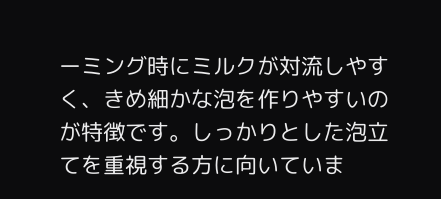ーミング時にミルクが対流しやすく、きめ細かな泡を作りやすいのが特徴です。しっかりとした泡立てを重視する方に向いていま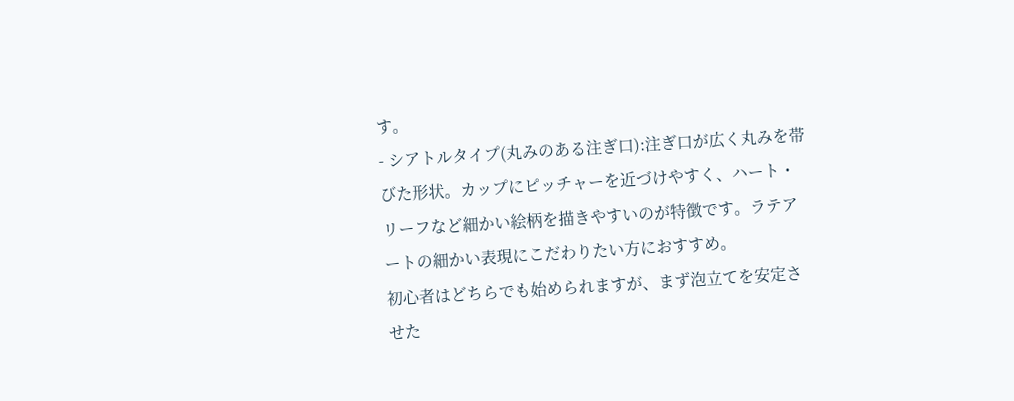す。
- シアトルタイプ(丸みのある注ぎ口):注ぎ口が広く丸みを帯びた形状。カップにピッチャーを近づけやすく、ハート・リーフなど細かい絵柄を描きやすいのが特徴です。ラテアートの細かい表現にこだわりたい方におすすめ。
初心者はどちらでも始められますが、まず泡立てを安定させた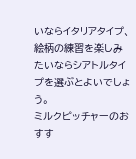いならイタリアタイプ、絵柄の練習を楽しみたいならシアトルタイプを選ぶとよいでしょう。
ミルクピッチャーのおすす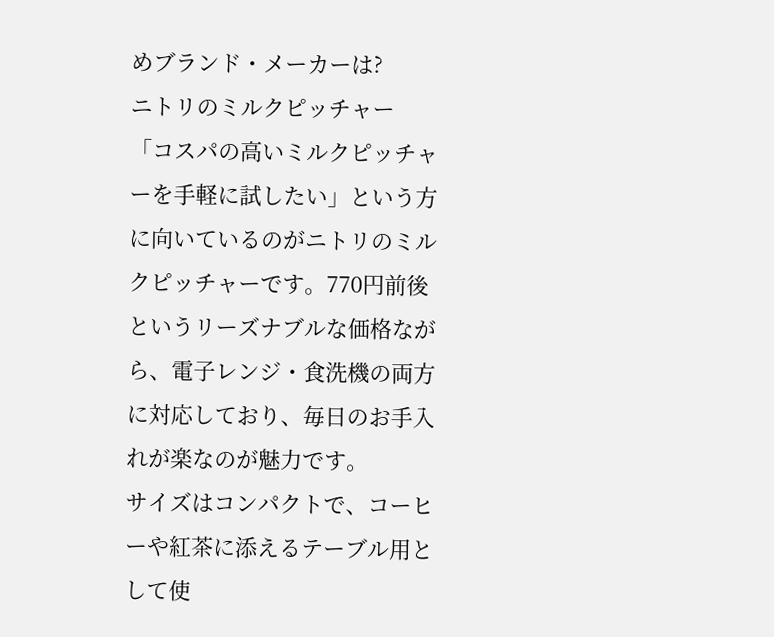めブランド・メーカーは?
ニトリのミルクピッチャー
「コスパの高いミルクピッチャーを手軽に試したい」という方に向いているのがニトリのミルクピッチャーです。770円前後というリーズナブルな価格ながら、電子レンジ・食洗機の両方に対応しており、毎日のお手入れが楽なのが魅力です。
サイズはコンパクトで、コーヒーや紅茶に添えるテーブル用として使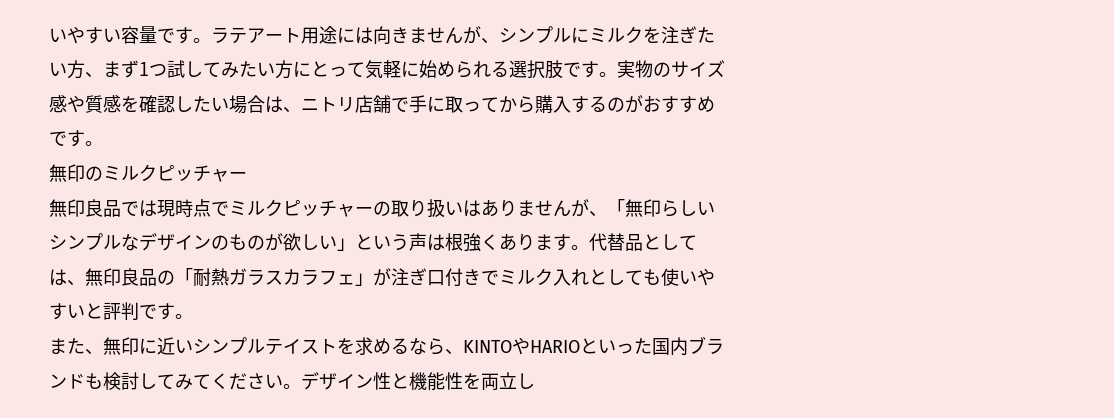いやすい容量です。ラテアート用途には向きませんが、シンプルにミルクを注ぎたい方、まず1つ試してみたい方にとって気軽に始められる選択肢です。実物のサイズ感や質感を確認したい場合は、ニトリ店舗で手に取ってから購入するのがおすすめです。
無印のミルクピッチャー
無印良品では現時点でミルクピッチャーの取り扱いはありませんが、「無印らしいシンプルなデザインのものが欲しい」という声は根強くあります。代替品としては、無印良品の「耐熱ガラスカラフェ」が注ぎ口付きでミルク入れとしても使いやすいと評判です。
また、無印に近いシンプルテイストを求めるなら、KINTOやHARIOといった国内ブランドも検討してみてください。デザイン性と機能性を両立し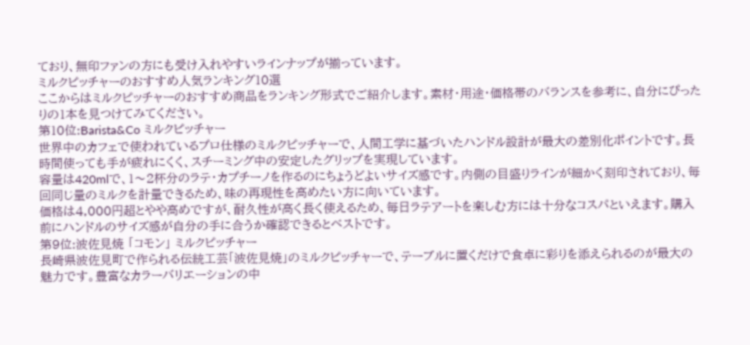ており、無印ファンの方にも受け入れやすいラインナップが揃っています。
ミルクピッチャーのおすすめ人気ランキング10選
ここからはミルクピッチャーのおすすめ商品をランキング形式でご紹介します。素材・用途・価格帯のバランスを参考に、自分にぴったりの1本を見つけてみてください。
第10位:Barista&Co ミルクピッチャー
世界中のカフェで使われているプロ仕様のミルクピッチャーで、人間工学に基づいたハンドル設計が最大の差別化ポイントです。長時間使っても手が疲れにくく、スチーミング中の安定したグリップを実現しています。
容量は420mlで、1〜2杯分のラテ・カプチーノを作るのにちょうどよいサイズ感です。内側の目盛りラインが細かく刻印されており、毎回同じ量のミルクを計量できるため、味の再現性を高めたい方に向いています。
価格は4,000円超とやや高めですが、耐久性が高く長く使えるため、毎日ラテアートを楽しむ方には十分なコスパといえます。購入前にハンドルのサイズ感が自分の手に合うか確認できるとベストです。
第9位:波佐見焼 「コモン」 ミルクピッチャー
長崎県波佐見町で作られる伝統工芸「波佐見焼」のミルクピッチャーで、テーブルに置くだけで食卓に彩りを添えられるのが最大の魅力です。豊富なカラーバリエーションの中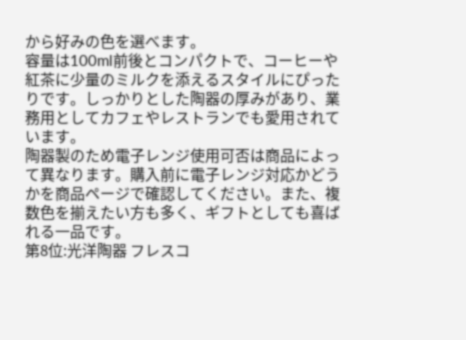から好みの色を選べます。
容量は100ml前後とコンパクトで、コーヒーや紅茶に少量のミルクを添えるスタイルにぴったりです。しっかりとした陶器の厚みがあり、業務用としてカフェやレストランでも愛用されています。
陶器製のため電子レンジ使用可否は商品によって異なります。購入前に電子レンジ対応かどうかを商品ページで確認してください。また、複数色を揃えたい方も多く、ギフトとしても喜ばれる一品です。
第8位:光洋陶器 フレスコ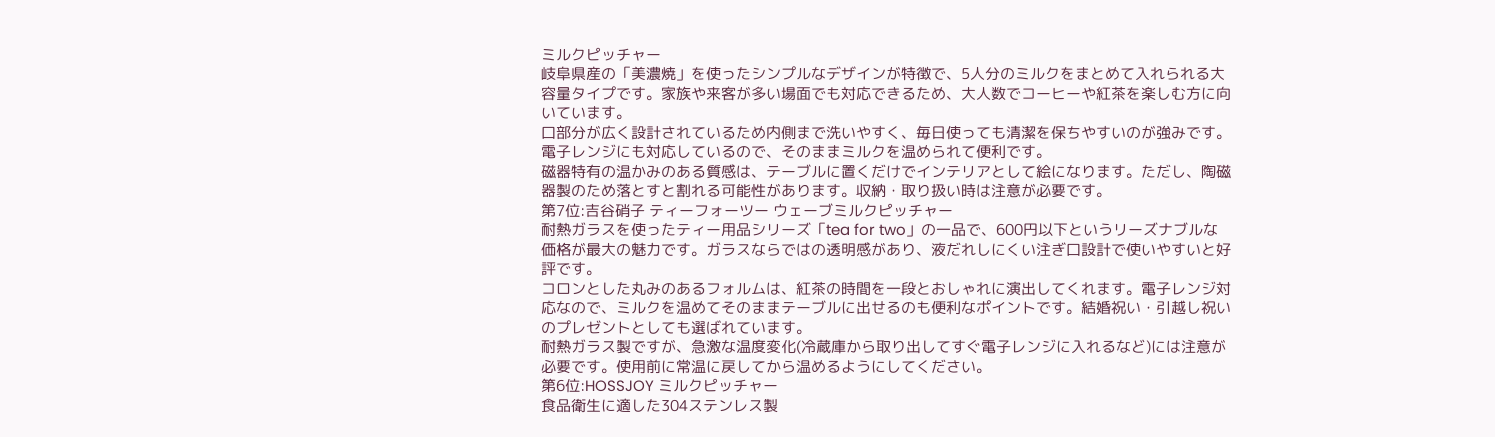ミルクピッチャー
岐阜県産の「美濃焼」を使ったシンプルなデザインが特徴で、5人分のミルクをまとめて入れられる大容量タイプです。家族や来客が多い場面でも対応できるため、大人数でコーヒーや紅茶を楽しむ方に向いています。
口部分が広く設計されているため内側まで洗いやすく、毎日使っても清潔を保ちやすいのが強みです。電子レンジにも対応しているので、そのままミルクを温められて便利です。
磁器特有の温かみのある質感は、テーブルに置くだけでインテリアとして絵になります。ただし、陶磁器製のため落とすと割れる可能性があります。収納・取り扱い時は注意が必要です。
第7位:吉谷硝子 ティーフォーツー ウェーブミルクピッチャー
耐熱ガラスを使ったティー用品シリーズ「tea for two」の一品で、600円以下というリーズナブルな価格が最大の魅力です。ガラスならではの透明感があり、液だれしにくい注ぎ口設計で使いやすいと好評です。
コロンとした丸みのあるフォルムは、紅茶の時間を一段とおしゃれに演出してくれます。電子レンジ対応なので、ミルクを温めてそのままテーブルに出せるのも便利なポイントです。結婚祝い・引越し祝いのプレゼントとしても選ばれています。
耐熱ガラス製ですが、急激な温度変化(冷蔵庫から取り出してすぐ電子レンジに入れるなど)には注意が必要です。使用前に常温に戻してから温めるようにしてください。
第6位:HOSSJOY ミルクピッチャー
食品衛生に適した304ステンレス製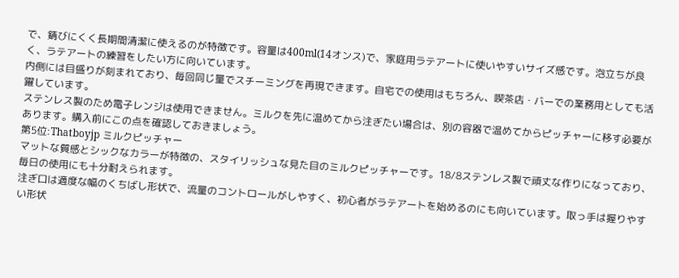で、錆びにくく長期間清潔に使えるのが特徴です。容量は400ml(14オンス)で、家庭用ラテアートに使いやすいサイズ感です。泡立ちが良く、ラテアートの練習をしたい方に向いています。
内側には目盛りが刻まれており、毎回同じ量でスチーミングを再現できます。自宅での使用はもちろん、喫茶店・バーでの業務用としても活躍しています。
ステンレス製のため電子レンジは使用できません。ミルクを先に温めてから注ぎたい場合は、別の容器で温めてからピッチャーに移す必要があります。購入前にこの点を確認しておきましょう。
第5位:Thatboyjp ミルクピッチャー
マットな質感とシックなカラーが特徴の、スタイリッシュな見た目のミルクピッチャーです。18/8ステンレス製で頑丈な作りになっており、毎日の使用にも十分耐えられます。
注ぎ口は適度な幅のくちばし形状で、流量のコントロールがしやすく、初心者がラテアートを始めるのにも向いています。取っ手は握りやすい形状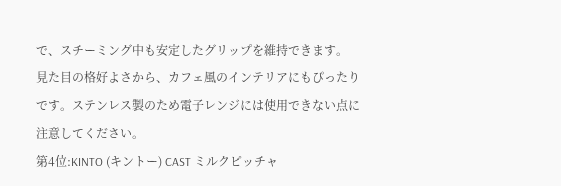で、スチーミング中も安定したグリップを維持できます。
見た目の格好よさから、カフェ風のインテリアにもぴったりです。ステンレス製のため電子レンジには使用できない点に注意してください。
第4位:KINTO (キントー) CAST ミルクピッチャ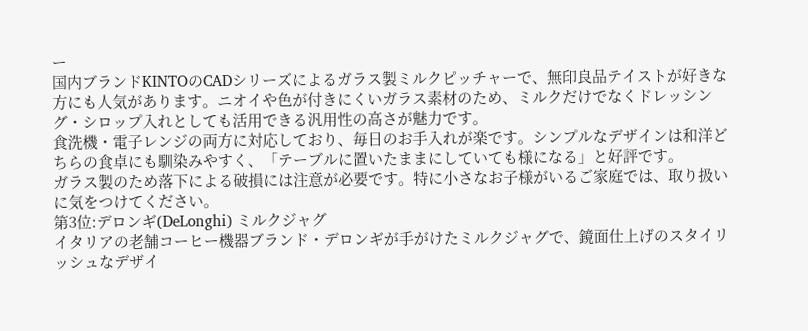ー
国内ブランドKINTOのCADシリーズによるガラス製ミルクピッチャーで、無印良品テイストが好きな方にも人気があります。ニオイや色が付きにくいガラス素材のため、ミルクだけでなくドレッシング・シロップ入れとしても活用できる汎用性の高さが魅力です。
食洗機・電子レンジの両方に対応しており、毎日のお手入れが楽です。シンプルなデザインは和洋どちらの食卓にも馴染みやすく、「テーブルに置いたままにしていても様になる」と好評です。
ガラス製のため落下による破損には注意が必要です。特に小さなお子様がいるご家庭では、取り扱いに気をつけてください。
第3位:デロンギ(DeLonghi) ミルクジャグ
イタリアの老舗コーヒー機器ブランド・デロンギが手がけたミルクジャグで、鏡面仕上げのスタイリッシュなデザイ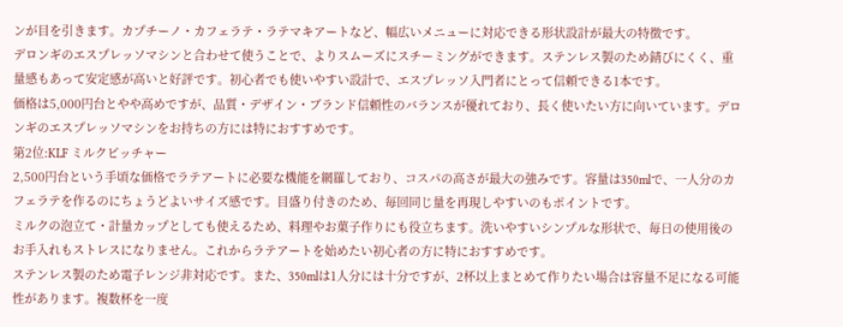ンが目を引きます。カプチーノ・カフェラテ・ラテマキアートなど、幅広いメニューに対応できる形状設計が最大の特徴です。
デロンギのエスプレッソマシンと合わせて使うことで、よりスムーズにスチーミングができます。ステンレス製のため錆びにくく、重量感もあって安定感が高いと好評です。初心者でも使いやすい設計で、エスプレッソ入門者にとって信頼できる1本です。
価格は5,000円台とやや高めですが、品質・デザイン・ブランド信頼性のバランスが優れており、長く使いたい方に向いています。デロンギのエスプレッソマシンをお持ちの方には特におすすめです。
第2位:KLF ミルクピッチャー
2,500円台という手頃な価格でラテアートに必要な機能を網羅しており、コスパの高さが最大の強みです。容量は350mlで、一人分のカフェラテを作るのにちょうどよいサイズ感です。目盛り付きのため、毎回同じ量を再現しやすいのもポイントです。
ミルクの泡立て・計量カップとしても使えるため、料理やお菓子作りにも役立ちます。洗いやすいシンプルな形状で、毎日の使用後のお手入れもストレスになりません。これからラテアートを始めたい初心者の方に特におすすめです。
ステンレス製のため電子レンジ非対応です。また、350mlは1人分には十分ですが、2杯以上まとめて作りたい場合は容量不足になる可能性があります。複数杯を一度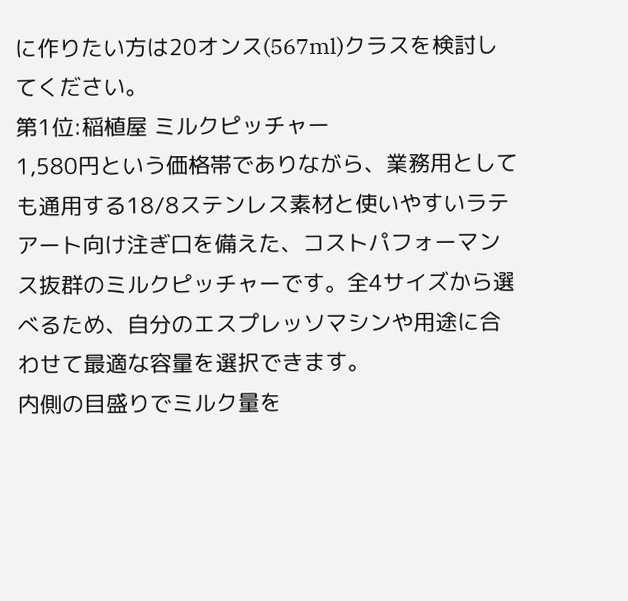に作りたい方は20オンス(567ml)クラスを検討してください。
第1位:稲植屋 ミルクピッチャー
1,580円という価格帯でありながら、業務用としても通用する18/8ステンレス素材と使いやすいラテアート向け注ぎ口を備えた、コストパフォーマンス抜群のミルクピッチャーです。全4サイズから選べるため、自分のエスプレッソマシンや用途に合わせて最適な容量を選択できます。
内側の目盛りでミルク量を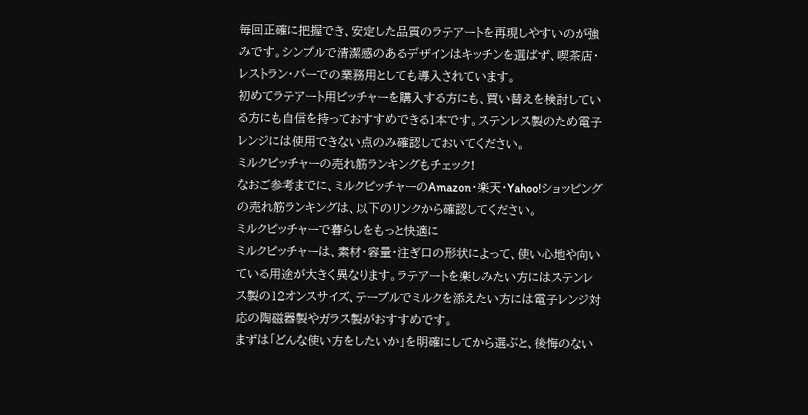毎回正確に把握でき、安定した品質のラテアートを再現しやすいのが強みです。シンプルで清潔感のあるデザインはキッチンを選ばず、喫茶店・レストラン・バーでの業務用としても導入されています。
初めてラテアート用ピッチャーを購入する方にも、買い替えを検討している方にも自信を持っておすすめできる1本です。ステンレス製のため電子レンジには使用できない点のみ確認しておいてください。
ミルクピッチャーの売れ筋ランキングもチェック!
なおご参考までに、ミルクピッチャーのAmazon・楽天・Yahoo!ショッピングの売れ筋ランキングは、以下のリンクから確認してください。
ミルクピッチャーで暮らしをもっと快適に
ミルクピッチャーは、素材・容量・注ぎ口の形状によって、使い心地や向いている用途が大きく異なります。ラテアートを楽しみたい方にはステンレス製の12オンスサイズ、テーブルでミルクを添えたい方には電子レンジ対応の陶磁器製やガラス製がおすすめです。
まずは「どんな使い方をしたいか」を明確にしてから選ぶと、後悔のない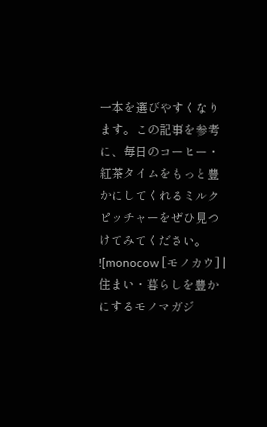一本を選びやすくなります。この記事を参考に、毎日のコーヒー・紅茶タイムをもっと豊かにしてくれるミルクピッチャーをぜひ見つけてみてください。
![monocow [モノカウ] | 住まい・暮らしを豊かにするモノマガジ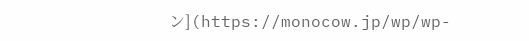ン](https://monocow.jp/wp/wp-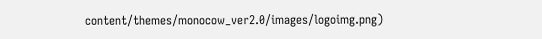content/themes/monocow_ver2.0/images/logoimg.png)